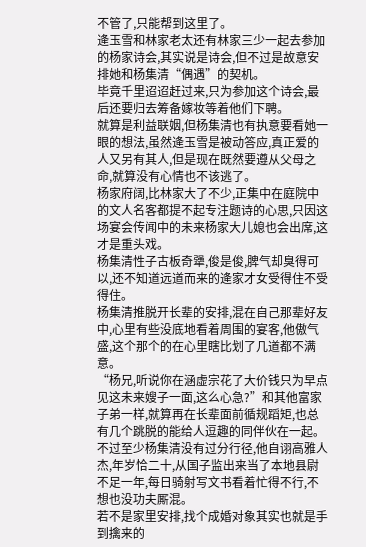不管了,只能帮到这里了。
逄玉雪和林家老太还有林家三少一起去参加的杨家诗会,其实说是诗会,但不过是故意安排她和杨集清“偶遇”的契机。
毕竟千里迢迢赶过来,只为参加这个诗会,最后还要归去筹备嫁妆等着他们下聘。
就算是利益联姻,但杨集清也有执意要看她一眼的想法,虽然逄玉雪是被动答应,真正爱的人又另有其人,但是现在既然要遵从父母之命,就算没有心情也不该逃了。
杨家府阔,比林家大了不少,正集中在庭院中的文人名客都提不起专注题诗的心思,只因这场宴会传闻中的未来杨家大儿媳也会出席,这才是重头戏。
杨集清性子古板奇犟,俊是俊,脾气却臭得可以,还不知道远道而来的逄家才女受得住不受得住。
杨集清推脱开长辈的安排,混在自己那辈好友中,心里有些没底地看着周围的宴客,他傲气盛,这个那个的在心里瞎比划了几道都不满意。
“杨兄,听说你在涵虚宗花了大价钱只为早点见这未来嫂子一面,这么心急?”和其他富家子弟一样,就算再在长辈面前循规蹈矩,也总有几个跳脱的能给人逗趣的同伴伙在一起。
不过至少杨集清没有过分行径,他自诩高雅人杰,年岁恰二十,从国子监出来当了本地县尉不足一年,每日骑射写文书看着忙得不行,不想也没功夫厮混。
若不是家里安排,找个成婚对象其实也就是手到擒来的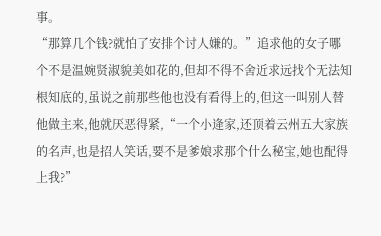事。
“那算几个钱?就怕了安排个讨人嫌的。”追求他的女子哪个不是温婉贤淑貌美如花的,但却不得不舍近求远找个无法知根知底的,虽说之前那些他也没有看得上的,但这一叫别人替他做主来,他就厌恶得紧,“一个小逄家,还顶着云州五大家族的名声,也是招人笑话,要不是爹娘求那个什么秘宝,她也配得上我?”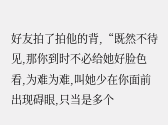好友拍了拍他的背,“既然不待见,那你到时不必给她好脸色看,为难为难,叫她少在你面前出现碍眼,只当是多个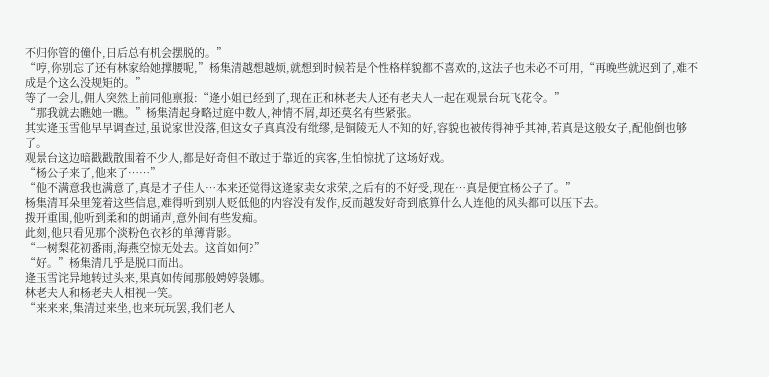不归你管的僮仆,日后总有机会摆脱的。”
“哼,你别忘了还有林家给她撑腰呢,”杨集清越想越烦,就想到时候若是个性格样貌都不喜欢的,这法子也未必不可用,“再晚些就迟到了,难不成是个这么没规矩的。”
等了一会儿,佣人突然上前同他禀报:“逄小姐已经到了,现在正和林老夫人还有老夫人一起在观景台玩飞花令。”
“那我就去瞧她一瞧。”杨集清起身略过庭中数人,神情不屑,却还莫名有些紧张。
其实逄玉雪他早早调查过,虽说家世没落,但这女子真真没有纰缪,是铜陵无人不知的好,容貌也被传得神乎其神,若真是这般女子,配他倒也够了。
观景台这边暗戳戳散围着不少人,都是好奇但不敢过于靠近的宾客,生怕惊扰了这场好戏。
“杨公子来了,他来了……”
“他不满意我也满意了,真是才子佳人…本来还觉得这逄家卖女求荣,之后有的不好受,现在…真是便宜杨公子了。”
杨集清耳朵里笼着这些信息,难得听到别人贬低他的内容没有发作,反而越发好奇到底算什么人连他的风头都可以压下去。
拨开重围,他听到柔和的朗诵声,意外间有些发痴。
此刻,他只看见那个淡粉色衣衫的单薄背影。
“一树梨花初番雨,海燕空惊无处去。这首如何?”
“好。”杨集清几乎是脱口而出。
逄玉雪诧异地转过头来,果真如传闻那般娉婷袅娜。
林老夫人和杨老夫人相视一笑。
“来来来,集清过来坐,也来玩玩罢,我们老人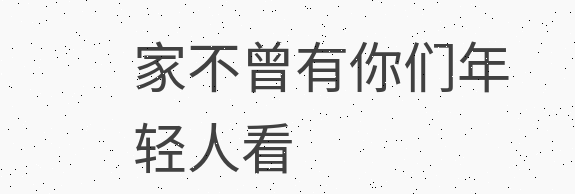家不曾有你们年轻人看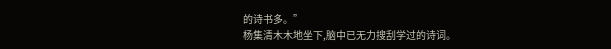的诗书多。”
杨集清木木地坐下,脑中已无力搜刮学过的诗词。